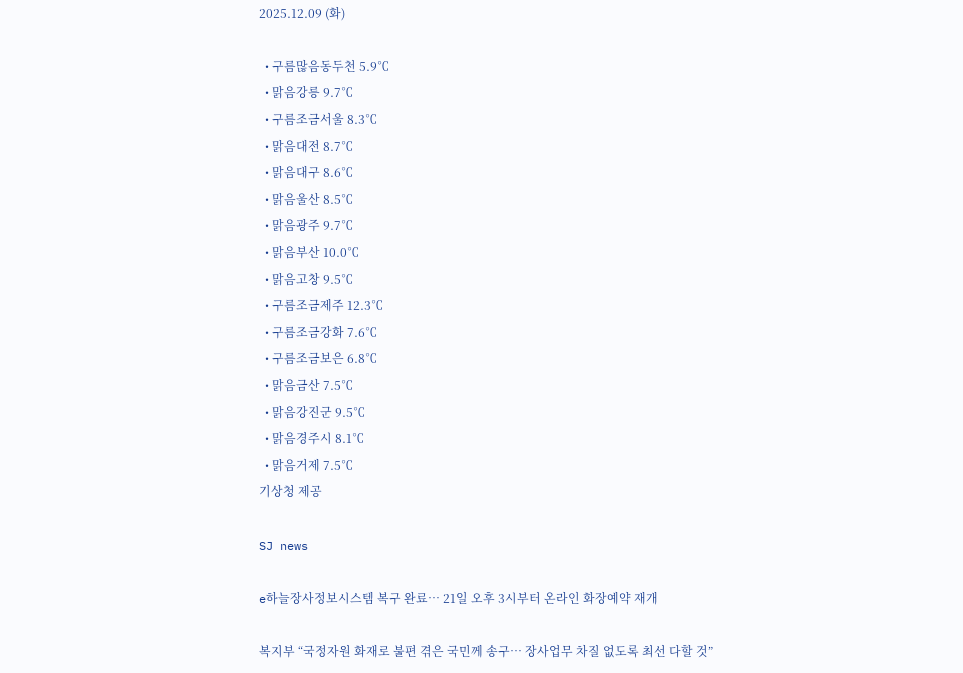2025.12.09 (화)

  • 구름많음동두천 5.9℃
  • 맑음강릉 9.7℃
  • 구름조금서울 8.3℃
  • 맑음대전 8.7℃
  • 맑음대구 8.6℃
  • 맑음울산 8.5℃
  • 맑음광주 9.7℃
  • 맑음부산 10.0℃
  • 맑음고창 9.5℃
  • 구름조금제주 12.3℃
  • 구름조금강화 7.6℃
  • 구름조금보은 6.8℃
  • 맑음금산 7.5℃
  • 맑음강진군 9.5℃
  • 맑음경주시 8.1℃
  • 맑음거제 7.5℃
기상청 제공

SJ news

e하늘장사정보시스템 복구 완료… 21일 오후 3시부터 온라인 화장예약 재개

복지부 “국정자원 화재로 불편 겪은 국민께 송구… 장사업무 차질 없도록 최선 다할 것”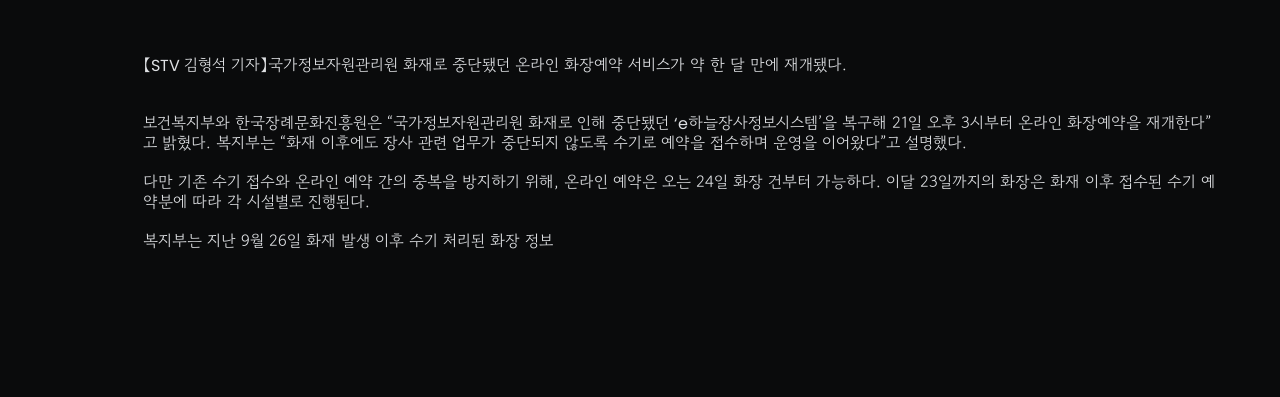【STV 김형석 기자】국가정보자원관리원 화재로 중단됐던 온라인 화장예약 서비스가 약 한 달 만에 재개됐다.


보건복지부와 한국장례문화진흥원은 “국가정보자원관리원 화재로 인해 중단됐던 ‘e하늘장사정보시스템’을 복구해 21일 오후 3시부터 온라인 화장예약을 재개한다”고 밝혔다. 복지부는 “화재 이후에도 장사 관련 업무가 중단되지 않도록 수기로 예약을 접수하며 운영을 이어왔다”고 설명했다.

다만 기존 수기 접수와 온라인 예약 간의 중복을 방지하기 위해, 온라인 예약은 오는 24일 화장 건부터 가능하다. 이달 23일까지의 화장은 화재 이후 접수된 수기 예약분에 따라 각 시설별로 진행된다.

복지부는 지난 9월 26일 화재 발생 이후 수기 처리된 화장 정보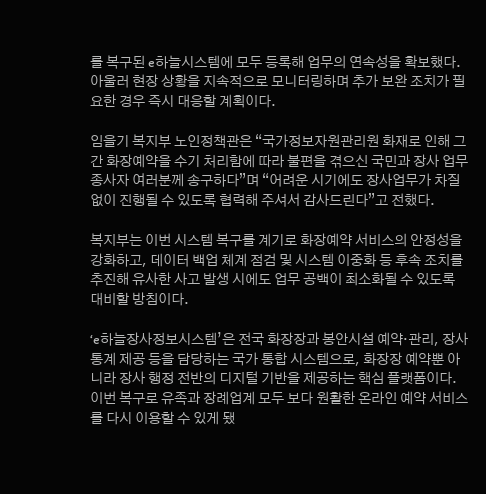를 복구된 e하늘시스템에 모두 등록해 업무의 연속성을 확보했다. 아울러 현장 상황을 지속적으로 모니터링하며 추가 보완 조치가 필요한 경우 즉시 대응할 계획이다.

임을기 복지부 노인정책관은 “국가정보자원관리원 화재로 인해 그간 화장예약을 수기 처리함에 따라 불편을 겪으신 국민과 장사 업무 종사자 여러분께 송구하다”며 “어려운 시기에도 장사업무가 차질 없이 진행될 수 있도록 협력해 주셔서 감사드린다”고 전했다.

복지부는 이번 시스템 복구를 계기로 화장예약 서비스의 안정성을 강화하고, 데이터 백업 체계 점검 및 시스템 이중화 등 후속 조치를 추진해 유사한 사고 발생 시에도 업무 공백이 최소화될 수 있도록 대비할 방침이다.

‘e하늘장사정보시스템’은 전국 화장장과 봉안시설 예약·관리, 장사 통계 제공 등을 담당하는 국가 통합 시스템으로, 화장장 예약뿐 아니라 장사 행정 전반의 디지털 기반을 제공하는 핵심 플랫폼이다. 이번 복구로 유족과 장례업계 모두 보다 원활한 온라인 예약 서비스를 다시 이용할 수 있게 됐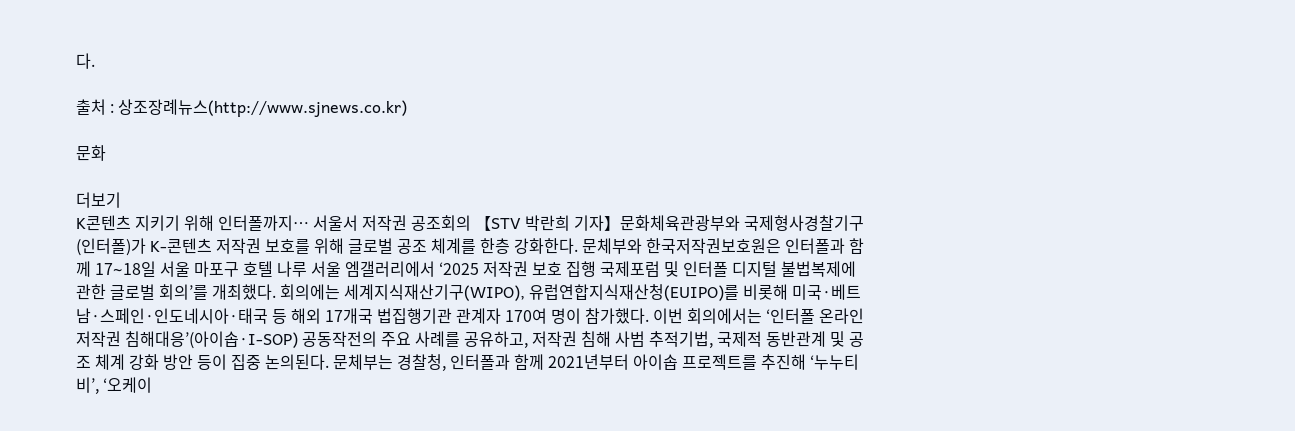다.

출처 : 상조장례뉴스(http://www.sjnews.co.kr)

문화

더보기
K콘텐츠 지키기 위해 인터폴까지… 서울서 저작권 공조회의 【STV 박란희 기자】문화체육관광부와 국제형사경찰기구(인터폴)가 K-콘텐츠 저작권 보호를 위해 글로벌 공조 체계를 한층 강화한다. 문체부와 한국저작권보호원은 인터폴과 함께 17∼18일 서울 마포구 호텔 나루 서울 엠갤러리에서 ‘2025 저작권 보호 집행 국제포럼 및 인터폴 디지털 불법복제에 관한 글로벌 회의’를 개최했다. 회의에는 세계지식재산기구(WIPO), 유럽연합지식재산청(EUIPO)를 비롯해 미국·베트남·스페인·인도네시아·태국 등 해외 17개국 법집행기관 관계자 170여 명이 참가했다. 이번 회의에서는 ‘인터폴 온라인 저작권 침해대응’(아이솝·I-SOP) 공동작전의 주요 사례를 공유하고, 저작권 침해 사범 추적기법, 국제적 동반관계 및 공조 체계 강화 방안 등이 집중 논의된다. 문체부는 경찰청, 인터폴과 함께 2021년부터 아이솝 프로젝트를 추진해 ‘누누티비’, ‘오케이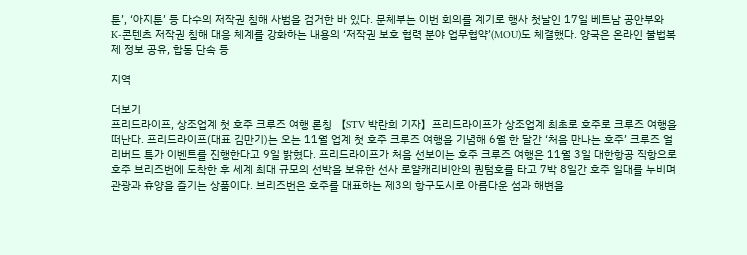툰’, ‘아지툰’ 등 다수의 저작권 침해 사범을 검거한 바 있다. 문체부는 이번 회의를 계기로 행사 첫날인 17일 베트남 공안부와 K-콘텐츠 저작권 침해 대응 체계를 강화하는 내용의 ‘저작권 보호 협력 분야 업무협약’(MOU)도 체결했다. 양국은 온라인 불법복제 정보 공유, 합동 단속 등

지역

더보기
프리드라이프, 상조업계 첫 호주 크루즈 여행 론칭 【STV 박란희 기자】프리드라이프가 상조업계 최초로 호주로 크루즈 여행을 떠난다. 프리드라이프(대표 김만기)는 오는 11월 업계 첫 호주 크루즈 여행을 기념해 6월 한 달간 ‘처음 만나는 호주’ 크루즈 얼리버드 특가 이벤트를 진행한다고 9일 밝혔다. 프리드라이프가 처음 선보이는 호주 크루즈 여행은 11월 3일 대한항공 직항으로 호주 브리즈번에 도착한 후 세계 최대 규모의 선박을 보유한 선사 로얄캐리비안의 퀀텀호를 타고 7박 8일간 호주 일대를 누비며 관광과 휴양을 즐기는 상품이다. 브리즈번은 호주를 대표하는 제3의 항구도시로 아름다운 섬과 해변을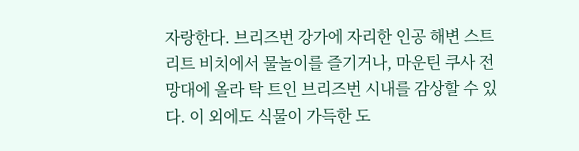자랑한다. 브리즈번 강가에 자리한 인공 해변 스트리트 비치에서 물놀이를 즐기거나, 마운틴 쿠사 전망대에 올라 탁 트인 브리즈번 시내를 감상할 수 있다. 이 외에도 식물이 가득한 도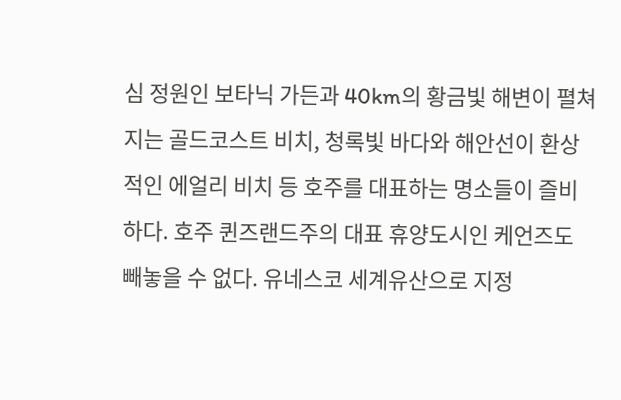심 정원인 보타닉 가든과 40km의 황금빛 해변이 펼쳐지는 골드코스트 비치, 청록빛 바다와 해안선이 환상적인 에얼리 비치 등 호주를 대표하는 명소들이 즐비하다. 호주 퀸즈랜드주의 대표 휴양도시인 케언즈도 빼놓을 수 없다. 유네스코 세계유산으로 지정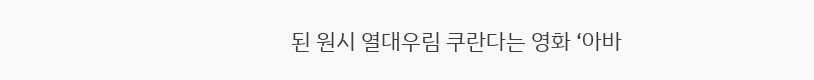된 원시 열대우림 쿠란다는 영화 ‘아바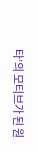타’의 모티브가 된 원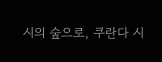시의 숲으로, 쿠란다 시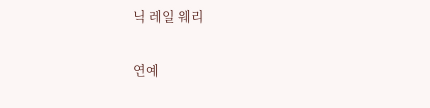닉 레일 웨리

연예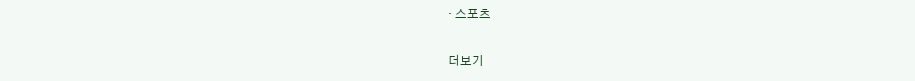· 스포츠

더보기